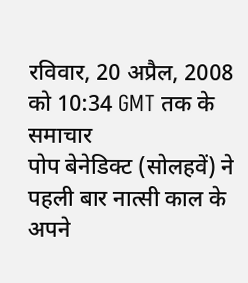रविवार, 20 अप्रैल, 2008 को 10:34 GMT तक के समाचार
पोप बेनेडिक्ट (सोलहवें) ने पहली बार नात्सी काल के अपने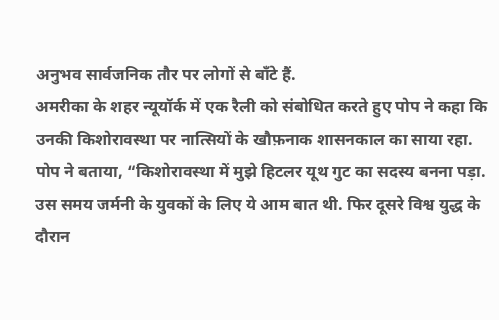अनुभव सार्वजनिक तौर पर लोगों से बाँटे हैं.
अमरीका के शहर न्यूयॉर्क में एक रैली को संबोधित करते हुए पोप ने कहा कि उनकी किशोरावस्था पर नात्सियों के खौफ़नाक शासनकाल का साया रहा.
पोप ने बताया, “किशोरावस्था में मुझे हिटलर यूथ गुट का सदस्य बनना पड़ा. उस समय जर्मनी के युवकों के लिए ये आम बात थी. फिर दूसरे विश्व युद्ध के दौरान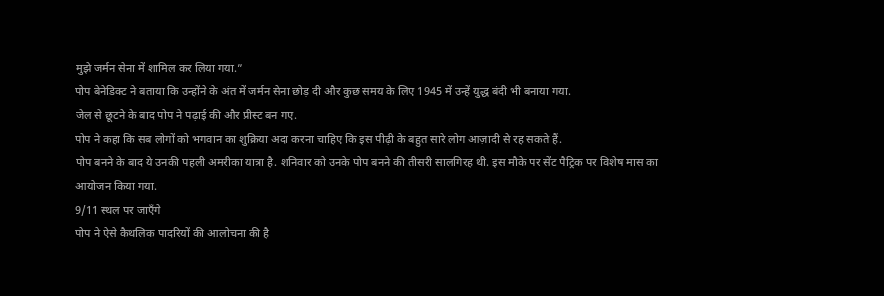मुझे जर्मन सेना में शामिल कर लिया गया.”
पोप बेनेडिक्ट ने बताया कि उन्होंने के अंत में जर्मन सेना छोड़ दी और कुछ समय के लिए 1945 में उन्हें युद्ध बंदी भी बनाया गया.
जेल से छूटने के बाद पोप ने पढ़ाई की और प्रीस्ट बन गए.
पोप ने कहा कि सब लोगों को भगवान का शुक्रिया अदा करना चाहिए कि इस पीढ़ी के बहुत सारे लोग आज़ादी से रह सकते हैं.
पोप बनने के बाद ये उनकी पहली अमरीका यात्रा है. शनिवार को उनके पोप बनने की तीसरी सालगिरह थी. इस मौके पर सेंट पैट्रिक पर विशेष मास का आयोजन किया गया.
9/11 स्थल पर जाएँगे
पोप ने ऐसे कैथलिक पादरियों की आलोचना की है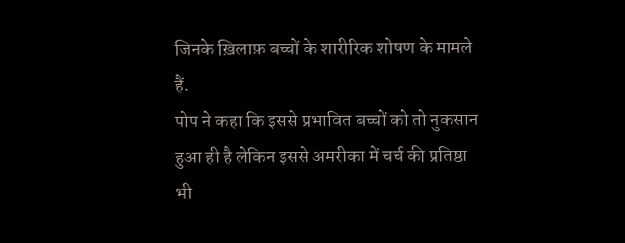जिनके ख़िलाफ़ बच्चों के शारीरिक शोषण के मामले हैं.
पोप ने कहा कि इससे प्रभावित बच्चों को तो नुकसान हुआ ही है लेकिन इससे अमरीका में चर्च की प्रतिष्ठा भी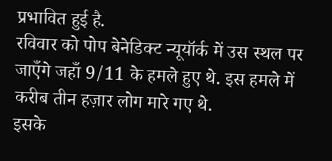प्रभावित हुई है.
रविवार को पोप बेनेडिक्ट न्यूयॉर्क में उस स्थल पर जाएँगे जहाँ 9/11 के हमले हुए थे. इस हमले में करीब तीन हज़ार लोग मारे गए थे.
इसके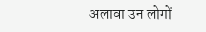अलावा उन लोगों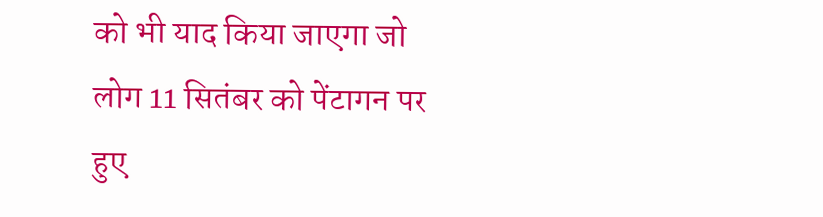को भी याद किया जाएगा जो लोग 11 सितंबर को पेंटागन पर हुए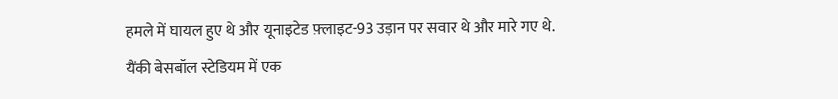हमले में घायल हुए थे और यूनाइटेड फ़्लाइट-93 उड़ान पर सवार थे और मारे गए थे.
यैंकी बेसबॉल स्टेडियम में एक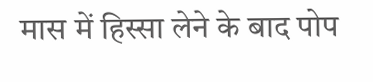मास में हिस्सा लेने के बाद पोप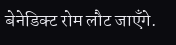बेनेडिक्ट रोम लौट जाएँगे.